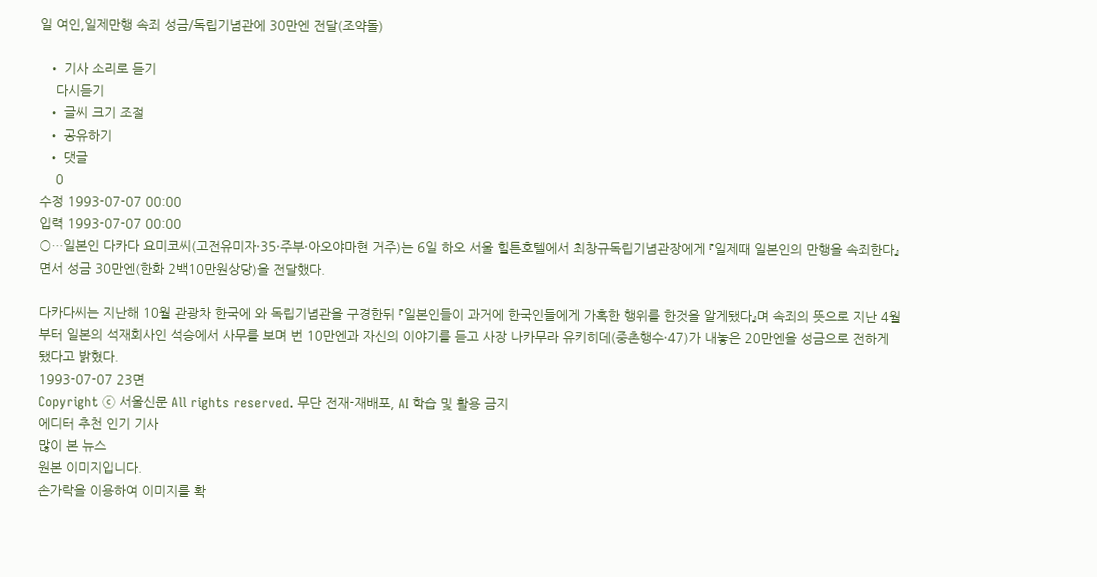일 여인,일제만행 속죄 성금/독립기념관에 30만엔 전달(조약돌)

  • 기사 소리로 듣기
    다시듣기
  • 글씨 크기 조절
  • 공유하기
  • 댓글
    0
수정 1993-07-07 00:00
입력 1993-07-07 00:00
○…일본인 다카다 요미코씨(고전유미자·35·주부·아오야마현 거주)는 6일 하오 서울 힐튼호텔에서 최창규독립기념관장에게 『일제때 일본인의 만행을 속죄한다』면서 성금 30만엔(한화 2백10만원상당)을 전달했다.

다카다씨는 지난해 10월 관광차 한국에 와 독립기념관을 구경한뒤 『일본인들이 과거에 한국인들에게 가혹한 행위를 한것을 알게됐다』며 속죄의 뜻으로 지난 4월부터 일본의 석재회사인 석승에서 사무를 보며 번 10만엔과 자신의 이야기를 듣고 사장 나카무라 유키히데(중촌행수·47)가 내놓은 20만엔을 성금으로 전하게 됐다고 밝혔다.
1993-07-07 23면
Copyright ⓒ 서울신문 All rights reserved. 무단 전재-재배포, AI 학습 및 활용 금지
에디터 추천 인기 기사
많이 본 뉴스
원본 이미지입니다.
손가락을 이용하여 이미지를 확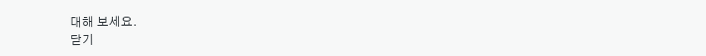대해 보세요.
닫기